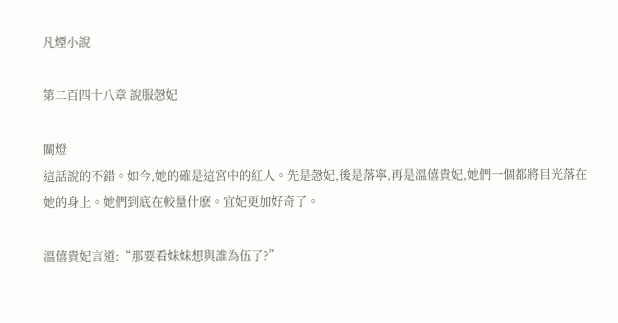凡煙小說

第二百四十八章 說服愨妃

關燈
這話說的不錯。如今,她的確是這宮中的紅人。先是愨妃,後是落寧,再是溫僖貴妃,她們一個都將目光落在她的身上。她們到底在較量什麽。宜妃更加好奇了。

溫僖貴妃言道:“那要看妹妹想與誰為伍了?”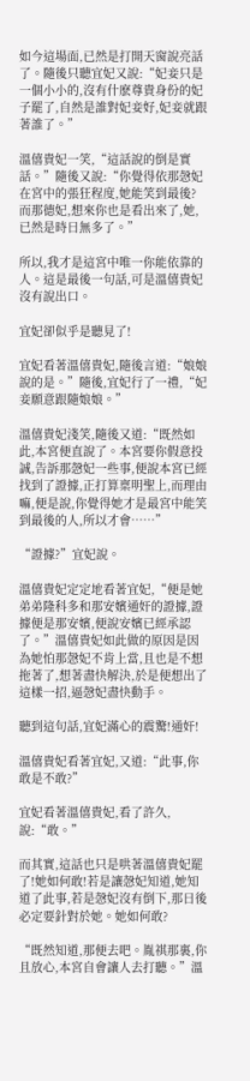如今這場面,已然是打開天窗說亮話了。隨後只聽宜妃又說:“妃妾只是一個小小的,沒有什麽尊貴身份的妃子罷了,自然是誰對妃妾好,妃妾就跟著誰了。”

溫僖貴妃一笑,“這話說的倒是實話。”隨後又說:“你覺得依那愨妃在宮中的張狂程度,她能笑到最後?而那德妃,想來你也是看出來了,她,已然是時日無多了。”

所以,我才是這宮中唯一你能依靠的人。這是最後一句話,可是溫僖貴妃沒有說出口。

宜妃卻似乎是聽見了!

宜妃看著溫僖貴妃,隨後言道:“娘娘說的是。”隨後,宜妃行了一禮,“妃妾願意跟隨娘娘。”

溫僖貴妃淺笑,隨後又道:“既然如此,本宮便直說了。本宮要你假意投誠,告訴那愨妃一些事,便說本宮已經找到了證據,正打算稟明聖上,而理由嘛,便是說,你覺得她才是最宮中能笑到最後的人,所以才會……”

“證據?”宜妃說。

溫僖貴妃定定地看著宜妃,“便是她弟弟隆科多和那安嬪通奸的證據,證據便是那安嬪,便說安嬪已經承認了。”溫僖貴妃如此做的原因是因為她怕那愨妃不肯上當,且也是不想拖著了,想著盡快解決,於是便想出了這樣一招,逼愨妃盡快動手。

聽到這句話,宜妃滿心的震驚!通奸!

溫僖貴妃看著宜妃,又道:“此事,你敢是不敢?”

宜妃看著溫僖貴妃,看了許久,說:“敢。”

而其實,這話也只是哄著溫僖貴妃罷了!她如何敢!若是讓愨妃知道,她知道了此事,若是愨妃沒有倒下,那日後必定要針對於她。她如何敢?

“既然知道,那便去吧。胤祺那裏,你且放心,本宮自會讓人去打聽。”溫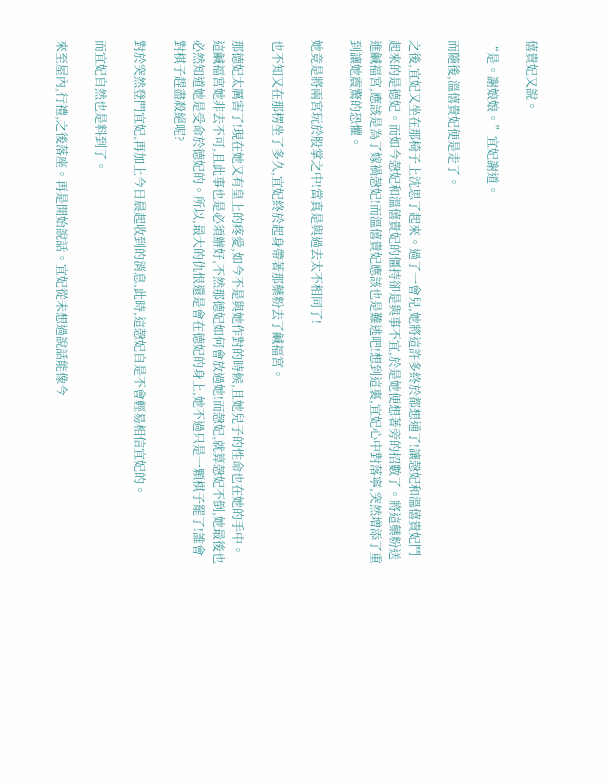僖貴妃又說。

“是。謝娘娘。”宜妃謝道。

而隨後,溫僖貴妃便是走了。

之後,宜妃又坐在那椅子上沈思了起來。過了一會兒,她將這許多終於都想通了!讓愨妃和溫僖貴妃鬥起來的是德妃。而如今愨妃和溫僖貴妃的僵持卻是與事不宜,於是她便想著旁的招數了。將這藥粉送進鹹福宮,應該是為了嫁禍愨妃!而溫僖貴妃應該也是難逃吧!想到這裏,宜妃心中對落寧,突然增添了重到讓她震驚的恐懼。

她竟是將兩宮玩於股掌之中!當真是與過去太不相同了!

也不知又在那楞坐了多久,宜妃終於起身帶著那藥粉去了鹹福宮。

那德妃太厲害了!現在她又有皇上的疼愛,如今不是與她作對的時候,且她兒子的性命也在她的手中。這鹹福宮她非去不可,且此事也是必須辦好,不然那德妃如何會放過她!而愨妃,就算愨妃不倒,她最後也必然知道她是受命於德妃的。所以,最大的仇恨還是會在德妃的身上,她不過只是一顆棋子罷了!誰會對棋子趕盡殺絕呢?

對於突然登門宜妃,再加上今日晨起收到的消息,此時,這愨妃自是不會輕易相信宜妃的。

而宜妃自然也是料到了。

來至屋內,行禮,之後落座。再是開始說話。宜妃從未想過說話能像今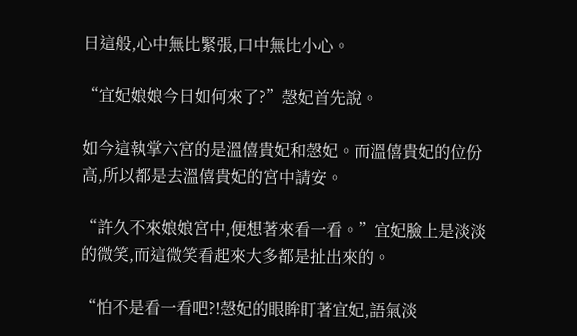日這般,心中無比緊張,口中無比小心。

“宜妃娘娘今日如何來了?”愨妃首先說。

如今這執掌六宮的是溫僖貴妃和愨妃。而溫僖貴妃的位份高,所以都是去溫僖貴妃的宮中請安。

“許久不來娘娘宮中,便想著來看一看。”宜妃臉上是淡淡的微笑,而這微笑看起來大多都是扯出來的。

“怕不是看一看吧?!愨妃的眼眸盯著宜妃,語氣淡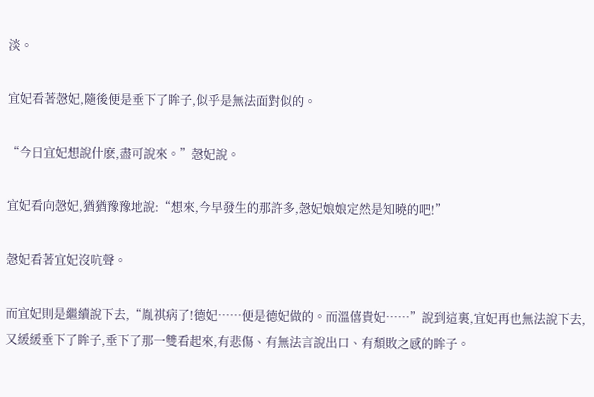淡。

宜妃看著愨妃,隨後便是垂下了眸子,似乎是無法面對似的。

“今日宜妃想說什麽,盡可說來。”愨妃說。

宜妃看向愨妃,猶猶豫豫地說:“想來,今早發生的那許多,愨妃娘娘定然是知曉的吧!”

愨妃看著宜妃沒吭聲。

而宜妃則是繼續說下去,“胤祺病了!德妃……便是德妃做的。而溫僖貴妃……”說到這裏,宜妃再也無法說下去,又緩緩垂下了眸子,垂下了那一雙看起來,有悲傷、有無法言說出口、有頹敗之感的眸子。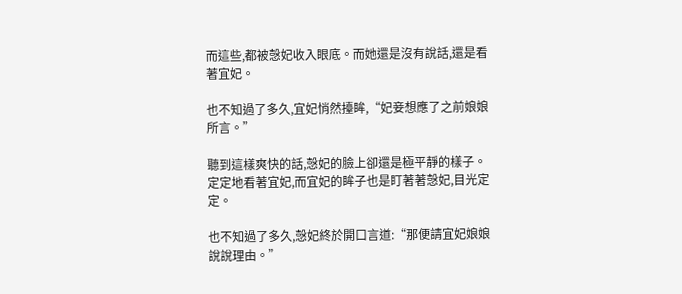而這些,都被愨妃收入眼底。而她還是沒有說話,還是看著宜妃。

也不知過了多久,宜妃悄然擡眸,“妃妾想應了之前娘娘所言。”

聽到這樣爽快的話,愨妃的臉上卻還是極平靜的樣子。定定地看著宜妃,而宜妃的眸子也是盯著著愨妃,目光定定。

也不知過了多久,愨妃終於開口言道:“那便請宜妃娘娘說說理由。”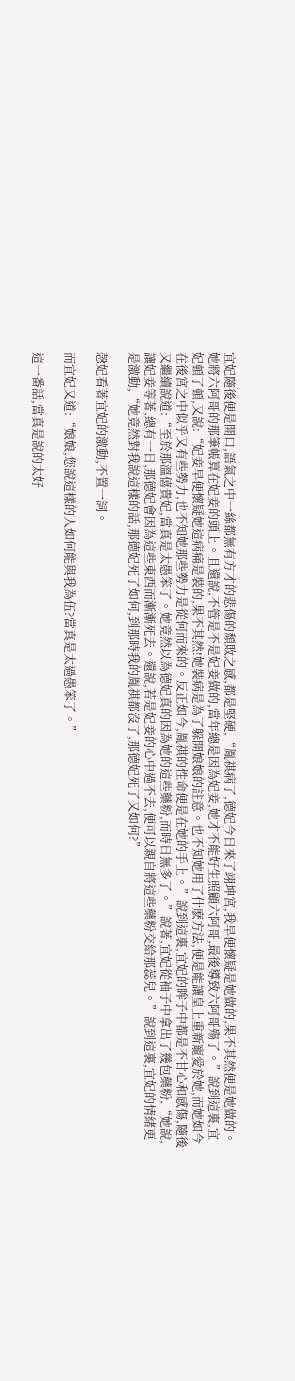宜妃隨後便是開口,語氣之中一絲都無有方才的悲傷的頹敗之感,都是堅硬,“胤祺病了,德妃今日來了翊坤宮,我早便懷疑是她做的,果不其然便是她做的。她將六阿哥的那筆帳算在妃妾的頭上。且還說,不管是不是妃妾做的,當年總是因為妃妾,她才不能好生照顧六阿哥,最後導致六阿哥殤了。”說到這裏,宜妃頓了頓,又說:“妃妾早便懷疑她這病痛是裝的,果不其然!她裝病是為了躲開娘娘的註意。也不知她用了什麽方法,便是能讓皇上重新寵愛於她,而她如今在後宮之中似乎又有些勢力,也不知她那些勢力是從何而來的。反正如今,胤祺的性命便是在她的手上。”說到這裏,宜妃的眸子中都是不甘心和感傷,隨後又繼續說道:“至於那溫僖貴妃,當真是太愚笨了。她竟然以為德妃真的因為她的這些藥粉,而時日無多了。”說著,宜妃從袖子中拿出了幾包藥粉,“她說,讓妃妾等著,總有一日,那德妃會因為這些東西而漸漸死去。還說,若是妃妾的心中過不去,便可以親自將這些藥粉交給那蕊兒。”說到這裏,宜妃的情緒更是激動,“她竟然對我說這樣的話,那德妃死了如何,到那時我的胤祺都沒了,那德妃死了又如何?”

愨妃看著宜妃的激動,不置一詞。

而宜妃又道:“娘娘,您說這樣的人如何能與我為伍?當真是太過愚笨了。”

這一番話,當真是說的太好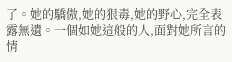了。她的驕傲,她的狠毒,她的野心,完全表露無遺。一個如她這般的人,面對她所言的情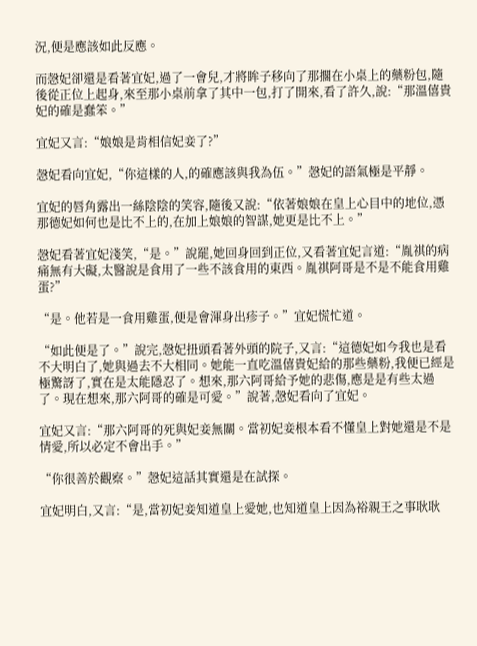況,便是應該如此反應。

而愨妃卻還是看著宜妃,過了一會兒,才將眸子移向了那擱在小桌上的藥粉包,隨後從正位上起身,來至那小桌前拿了其中一包,打了開來,看了許久,說:“那溫僖貴妃的確是蠢笨。”

宜妃又言:“娘娘是肯相信妃妾了?”

愨妃看向宜妃,“你這樣的人,的確應該與我為伍。”愨妃的語氣極是平靜。

宜妃的唇角露出一絲陰陰的笑容,隨後又說:“依著娘娘在皇上心目中的地位,憑那德妃如何也是比不上的,在加上娘娘的智謀,她更是比不上。”

愨妃看著宜妃淺笑,“是。”說罷,她回身回到正位,又看著宜妃言道:“胤祺的病痛無有大礙,太醫說是食用了一些不該食用的東西。胤祺阿哥是不是不能食用雞蛋?”

“是。他若是一食用雞蛋,便是會渾身出疹子。”宜妃慌忙道。

“如此便是了。”說完,愨妃扭頭看著外頭的院子,又言:“這德妃如今我也是看不大明白了,她與過去不大相同。她能一直吃溫僖貴妃給的那些藥粉,我便已經是極驚訝了,實在是太能隱忍了。想來,那六阿哥給予她的悲傷,應是是有些太過了。現在想來,那六阿哥的確是可愛。”說著,愨妃看向了宜妃。

宜妃又言:“那六阿哥的死與妃妾無關。當初妃妾根本看不懂皇上對她還是不是情愛,所以必定不會出手。”

“你很善於觀察。”愨妃這話其實還是在試探。

宜妃明白,又言:“是,當初妃妾知道皇上愛她,也知道皇上因為裕親王之事耿耿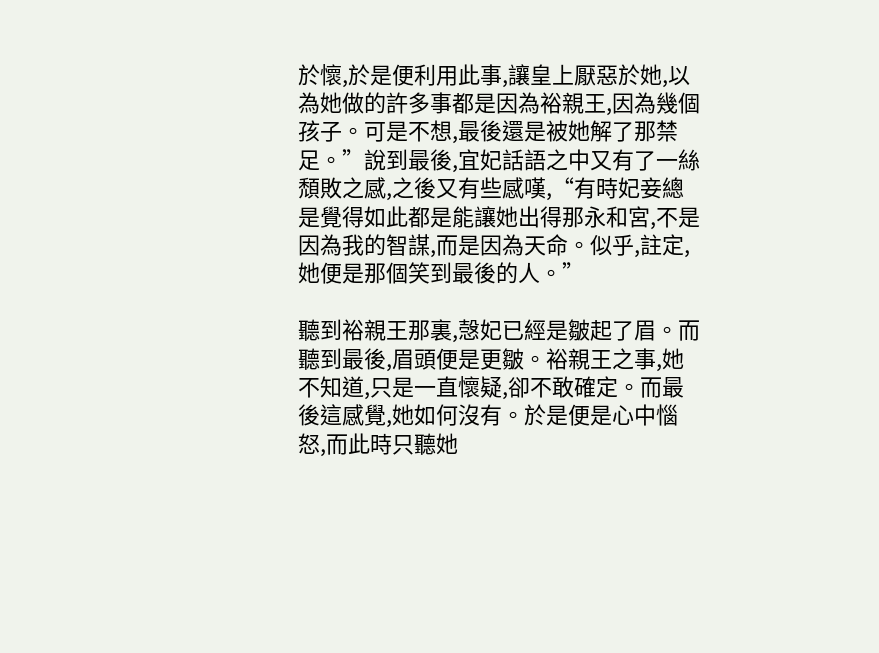於懷,於是便利用此事,讓皇上厭惡於她,以為她做的許多事都是因為裕親王,因為幾個孩子。可是不想,最後還是被她解了那禁足。”說到最後,宜妃話語之中又有了一絲頹敗之感,之後又有些感嘆,“有時妃妾總是覺得如此都是能讓她出得那永和宮,不是因為我的智謀,而是因為天命。似乎,註定,她便是那個笑到最後的人。”

聽到裕親王那裏,愨妃已經是皺起了眉。而聽到最後,眉頭便是更皺。裕親王之事,她不知道,只是一直懷疑,卻不敢確定。而最後這感覺,她如何沒有。於是便是心中惱怒,而此時只聽她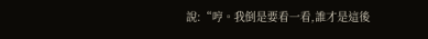說:“哼。我倒是要看一看,誰才是這後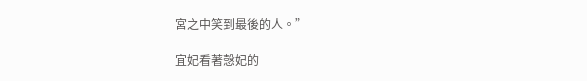宮之中笑到最後的人。”

宜妃看著愨妃的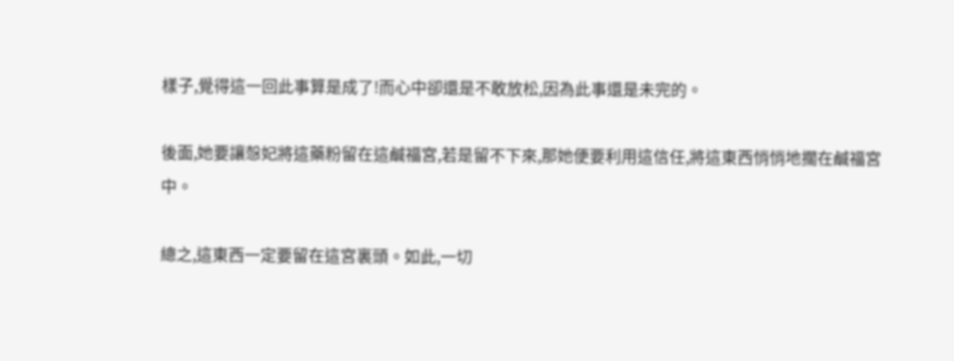樣子,覺得這一回此事算是成了!而心中卻還是不敢放松,因為此事還是未完的。

後面,她要讓愨妃將這藥粉留在這鹹福宮,若是留不下來,那她便要利用這信任,將這東西悄悄地擱在鹹福宮中。

總之,這東西一定要留在這宮裏頭。如此,一切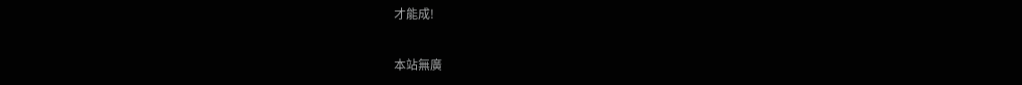才能成!

本站無廣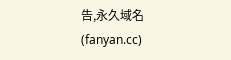告,永久域名(fanyan.cc)